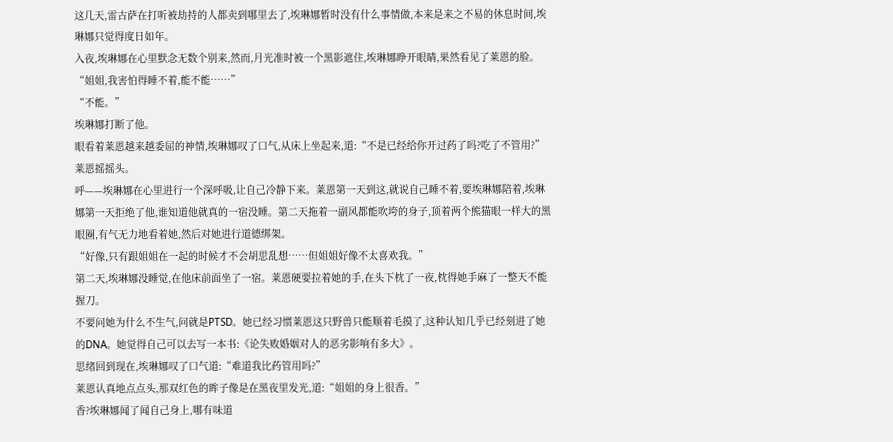这几天,雷古萨在打听被劫持的人都卖到哪里去了,埃琳娜暂时没有什么事情做,本来是来之不易的休息时间,埃琳娜只觉得度日如年。
入夜,埃琳娜在心里默念无数个别来,然而,月光准时被一个黑影遮住,埃琳娜睁开眼睛,果然看见了莱恩的脸。
“姐姐,我害怕得睡不着,能不能……”
“不能。”
埃琳娜打断了他。
眼看着莱恩越来越委屈的神情,埃琳娜叹了口气,从床上坐起来,道:“不是已经给你开过药了吗?吃了不管用?”
莱恩摇摇头。
呼——埃琳娜在心里进行一个深呼吸,让自己冷静下来。莱恩第一天到这,就说自己睡不着,要埃琳娜陪着,埃琳娜第一天拒绝了他,谁知道他就真的一宿没睡。第二天拖着一副风都能吹垮的身子,顶着两个熊猫眼一样大的黑眼圈,有气无力地看着她,然后对她进行道德绑架。
“好像,只有跟姐姐在一起的时候才不会胡思乱想……但姐姐好像不太喜欢我。”
第二天,埃琳娜没睡觉,在他床前面坐了一宿。莱恩硬要拉着她的手,在头下枕了一夜,枕得她手麻了一整天不能握刀。
不要问她为什么不生气,问就是PTSD。她已经习惯莱恩这只野兽只能顺着毛摸了,这种认知几乎已经刻进了她的DNA。她觉得自己可以去写一本书:《论失败婚姻对人的恶劣影响有多大》。
思绪回到现在,埃琳娜叹了口气道:“难道我比药管用吗?”
莱恩认真地点点头,那双红色的眸子像是在黑夜里发光,道:“姐姐的身上很香。”
香?埃琳娜闻了闻自己身上,哪有味道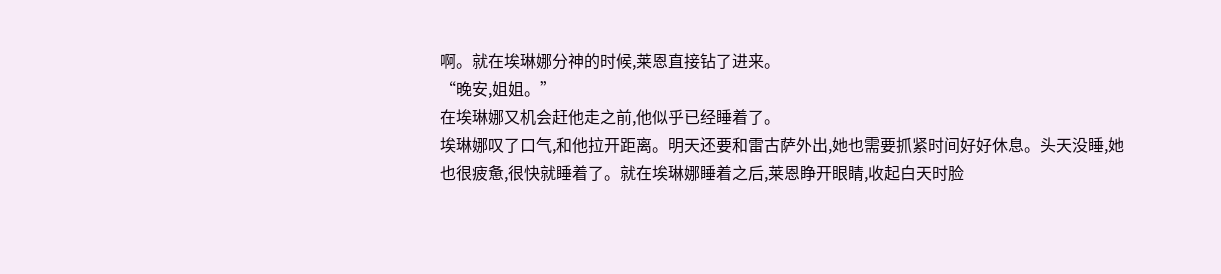啊。就在埃琳娜分神的时候,莱恩直接钻了进来。
“晚安,姐姐。”
在埃琳娜又机会赶他走之前,他似乎已经睡着了。
埃琳娜叹了口气,和他拉开距离。明天还要和雷古萨外出,她也需要抓紧时间好好休息。头天没睡,她也很疲惫,很快就睡着了。就在埃琳娜睡着之后,莱恩睁开眼睛,收起白天时脸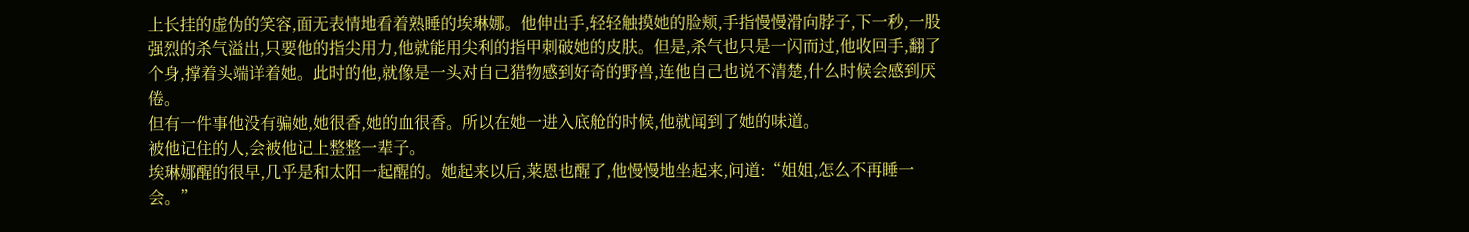上长挂的虚伪的笑容,面无表情地看着熟睡的埃琳娜。他伸出手,轻轻触摸她的脸颊,手指慢慢滑向脖子,下一秒,一股强烈的杀气溢出,只要他的指尖用力,他就能用尖利的指甲刺破她的皮肤。但是,杀气也只是一闪而过,他收回手,翻了个身,撑着头端详着她。此时的他,就像是一头对自己猎物感到好奇的野兽,连他自己也说不清楚,什么时候会感到厌倦。
但有一件事他没有骗她,她很香,她的血很香。所以在她一进入底舱的时候,他就闻到了她的味道。
被他记住的人,会被他记上整整一辈子。
埃琳娜醒的很早,几乎是和太阳一起醒的。她起来以后,莱恩也醒了,他慢慢地坐起来,问道:“姐姐,怎么不再睡一会。”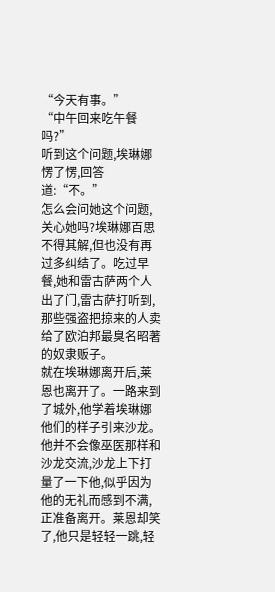“今天有事。”
“中午回来吃午餐吗?”
听到这个问题,埃琳娜愣了愣,回答道:“不。”
怎么会问她这个问题,关心她吗?埃琳娜百思不得其解,但也没有再过多纠结了。吃过早餐,她和雷古萨两个人出了门,雷古萨打听到,那些强盗把掠来的人卖给了欧泊邦最臭名昭著的奴隶贩子。
就在埃琳娜离开后,莱恩也离开了。一路来到了城外,他学着埃琳娜他们的样子引来沙龙。他并不会像巫医那样和沙龙交流,沙龙上下打量了一下他,似乎因为他的无礼而感到不满,正准备离开。莱恩却笑了,他只是轻轻一跳,轻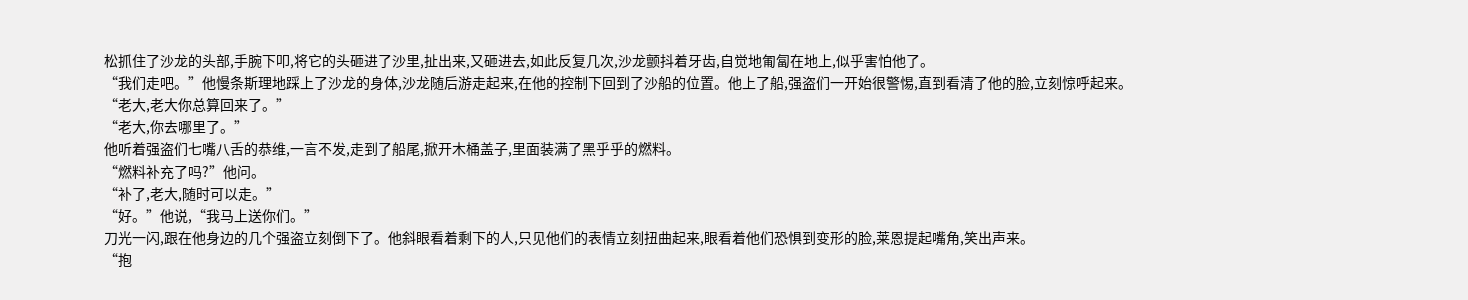松抓住了沙龙的头部,手腕下叩,将它的头砸进了沙里,扯出来,又砸进去,如此反复几次,沙龙颤抖着牙齿,自觉地匍匐在地上,似乎害怕他了。
“我们走吧。”他慢条斯理地踩上了沙龙的身体,沙龙随后游走起来,在他的控制下回到了沙船的位置。他上了船,强盗们一开始很警惕,直到看清了他的脸,立刻惊呼起来。
“老大,老大你总算回来了。”
“老大,你去哪里了。”
他听着强盗们七嘴八舌的恭维,一言不发,走到了船尾,掀开木桶盖子,里面装满了黑乎乎的燃料。
“燃料补充了吗?”他问。
“补了,老大,随时可以走。”
“好。”他说,“我马上送你们。”
刀光一闪,跟在他身边的几个强盗立刻倒下了。他斜眼看着剩下的人,只见他们的表情立刻扭曲起来,眼看着他们恐惧到变形的脸,莱恩提起嘴角,笑出声来。
“抱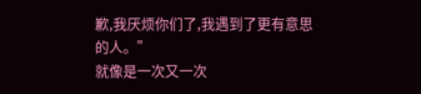歉,我厌烦你们了,我遇到了更有意思的人。”
就像是一次又一次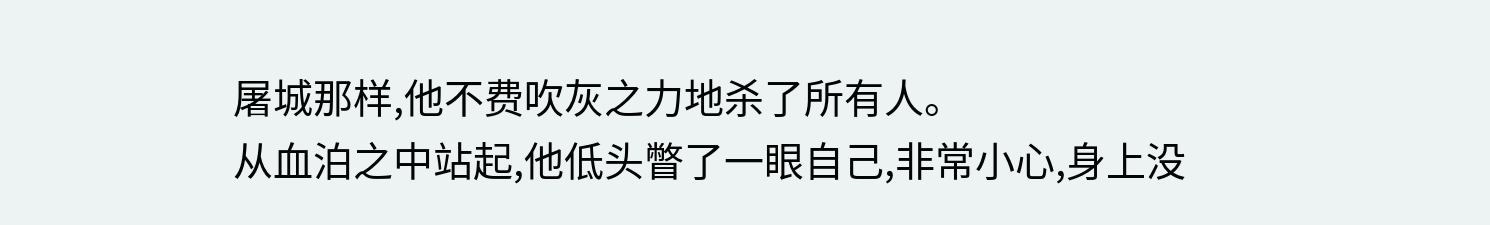屠城那样,他不费吹灰之力地杀了所有人。
从血泊之中站起,他低头瞥了一眼自己,非常小心,身上没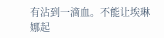有沾到一滴血。不能让埃琳娜起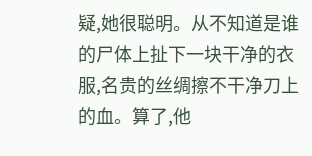疑,她很聪明。从不知道是谁的尸体上扯下一块干净的衣服,名贵的丝绸擦不干净刀上的血。算了,他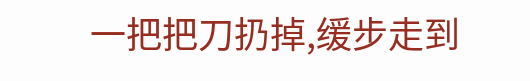一把把刀扔掉,缓步走到